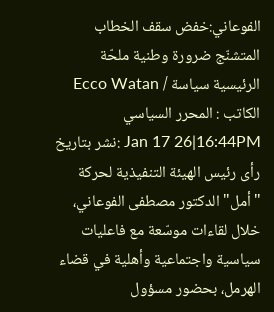الفوعاني:خفض سقف الخطاب المتشنّج ضرورة وطنية ملحّة
الرئيسية سياسة / Ecco Watan
الكاتب : المحرر السياسي
Jan 17 26|16:44PM :نشر بتاريخ
رأى رئيس الهيئة التنفيذية لحركة "أمل" الدكتور مصطفى الفوعاني، خلال لقاءات موسّعة مع فاعليات سياسية واجتماعية وأهلية في قضاء الهرمل، بحضور مسؤول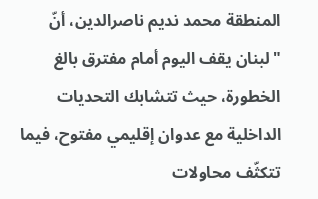المنطقة محمد نديم ناصرالدين، أنّ "لبنان يقف اليوم أمام مفترق بالغ الخطورة، حيث تتشابك التحديات الداخلية مع عدوان إقليمي مفتوح، فيما تتكثّف محاولات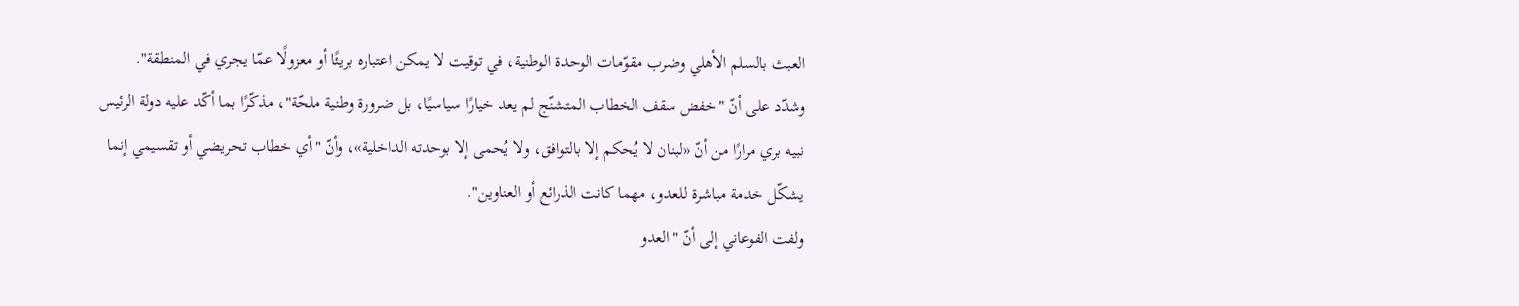العبث بالسلم الأهلي وضرب مقوّمات الوحدة الوطنية، في توقيت لا يمكن اعتباره بريئًا أو معزولًا عمّا يجري في المنطقة".
وشدّد على أنّ "خفض سقف الخطاب المتشنّج لم يعد خيارًا سياسيًا، بل ضرورة وطنية ملحّة"، مذكّرًا بما أكّد عليه دولة الرئيس نبيه بري مرارًا من أنّ «لبنان لا يُحكم إلا بالتوافق، ولا يُحمى إلا بوحدته الداخلية»، وأنّ "أي خطاب تحريضي أو تقسيمي إنما يشكّل خدمة مباشرة للعدو، مهما كانت الذرائع أو العناوين".
ولفت الفوعاني إلى أنّ "العدو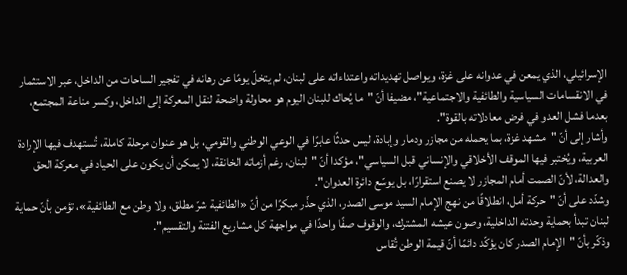الإسرائيلي، الذي يمعن في عدوانه على غزة، ويواصل تهديداته واعتداءاته على لبنان، لم يتخلّ يومًا عن رهانه في تفجير الساحات من الداخل، عبر الاستثمار في الانقسامات السياسية والطائفية والاجتماعية"، مضيفا أنّ "ما يُحاك للبنان اليوم هو محاولة واضحة لنقل المعركة إلى الداخل، وكسر مناعة المجتمع، بعدما فشل العدو في فرض معادلاته بالقوة".
وأشار إلى أنّ "مشهد غزة، بما يحمله من مجازر ودمار وإبادة، ليس حدثًا عابرًا في الوعي الوطني والقومي، بل هو عنوان مرحلة كاملة، تُستهدف فيها الإرادة العربية، ويُختبر فيها الموقف الأخلاقي والإنساني قبل السياسي"، مؤكدا أنّ "لبنان، رغم أزماته الخانقة، لا يمكن أن يكون على الحياد في معركة الحق والعدالة، لأنّ الصمت أمام المجازر لا يصنع استقرارًا، بل يوسّع دائرة العدوان".
وشدّد على أنّ "حركة أمل، انطلاقًا من نهج الإمام السيد موسى الصدر، الذي حذّر مبكرًا من أنّ «الطائفية شرّ مطلق، ولا وطن مع الطائفية»، تؤمن بأنّ حماية لبنان تبدأ بحماية وحدته الداخلية، وصون عيشه المشترك، والوقوف صفًا واحدًا في مواجهة كل مشاريع الفتنة والتقسيم".
وذكّر بأنّ "الإمام الصدر كان يؤكّد دائمًا أنّ قيمة الوطن تُقاس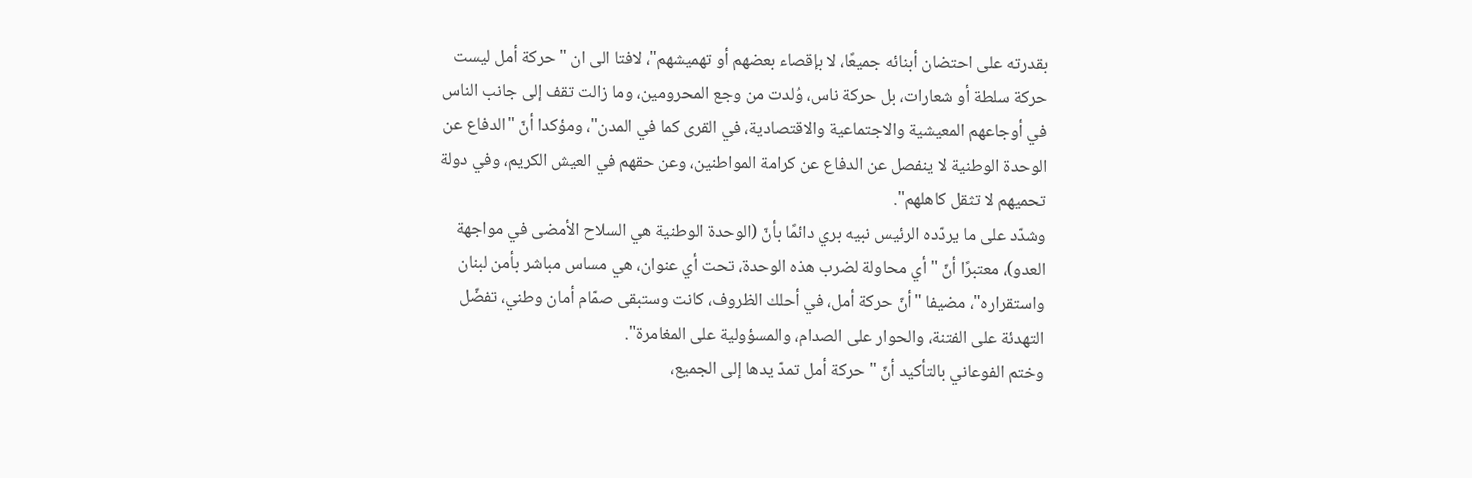بقدرته على احتضان أبنائه جميعًا، لا بإقصاء بعضهم أو تهميشهم"، لافتا الى ان "حركة أمل ليست حركة سلطة أو شعارات، بل حركة ناس، وُلدت من وجع المحرومين، وما زالت تقف إلى جانب الناس في أوجاعهم المعيشية والاجتماعية والاقتصادية، في القرى كما في المدن"، ومؤكدا أنّ "الدفاع عن الوحدة الوطنية لا ينفصل عن الدفاع عن كرامة المواطنين، وعن حقهم في العيش الكريم، وفي دولة تحميهم لا تثقل كاهلهم".
وشدّد على ما يردّده الرئيس نبيه بري دائمًا بأنّ (الوحدة الوطنية هي السلاح الأمضى في مواجهة العدو)، معتبرًا أنّ "أي محاولة لضرب هذه الوحدة، تحت أي عنوان، هي مساس مباشر بأمن لبنان واستقراره"، مضيفا "أنّ حركة أمل، في أحلك الظروف، كانت وستبقى صمّام أمان وطني، تفضّل التهدئة على الفتنة، والحوار على الصدام، والمسؤولية على المغامرة".
وختم الفوعاني بالتأكيد أنّ "حركة أمل تمدّ يدها إلى الجميع،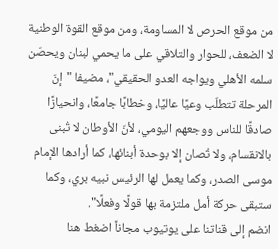من موقع الحرص لا المساومة، ومن موقع القوة الوطنية لا الضعف، للحوار والتلاقي على ما يحمي لبنان ويحصّن سلمه الأهلي ويواجه العدو الحقيقي"، مضيفا "إنّ المرحلة تتطلّب وعيًا عاليًا، وخطابًا جامعًا، وانحيازًا صادقًا للناس ووجعهم اليومي، لأنّ الأوطان لا تُبنى بالانقسام، ولا تُصان إلا بوحدة أبنائها، كما أرادها الإمام موسى الصدر، وكما يعمل لها الرئيس نبيه بري، وكما ستبقى حركة أمل ملتزمة بها قولًا وفعلًا".
انضم إلى قناتنا على يوتيوب مجاناً اضغط هنا